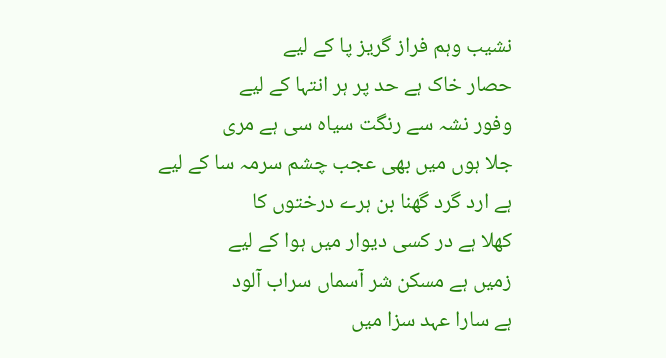نشیب وہم فراز گریز پا کے لیے
حصار خاک ہے حد پر ہر انتہا کے لیے
وفور نشہ سے رنگت سیاہ سی ہے مری
جلا ہوں میں بھی عجب چشم سرمہ سا کے لیے
ہے ارد گرد گھنا بن ہرے درختوں کا
کھلا ہے در کسی دیوار میں ہوا کے لیے
زمیں ہے مسکن شر آسماں سراب آلود
ہے سارا عہد سزا میں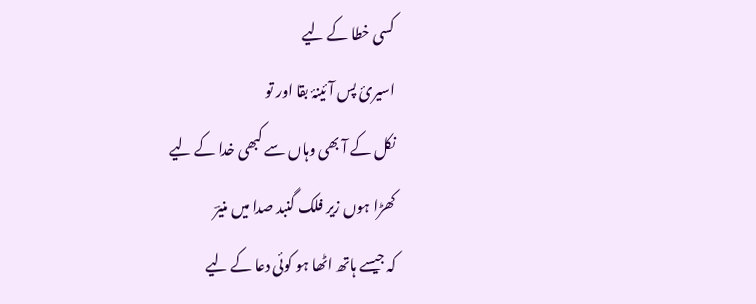کسی خطا کے لیے
اسیریٔ پس آئینۂ بقا اور تو
نکل کے آ بھی وہاں سے کبھی خدا کے لیے
کھڑا ہوں زیر فلک گنبد صدا میں منیرؔ
کہ جیسے ہاتھ اٹھا ہو کوئی دعا کے لیے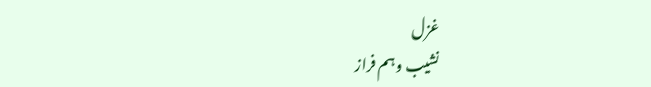غزل
نشیب وہم فراز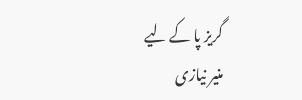گریز پا کے لیے
منیر نیازی